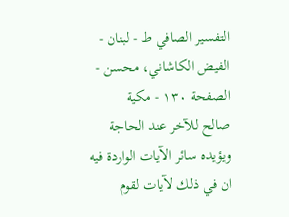التفسیر الصافي ط - لبنان - الفيض الكاشاني، محسن - الصفحة ١٣٠ - مكية
صالح للآخر عند الحاجة ويؤيده سائر الآيات الواردة فيه ان في ذلك لآيات لقوم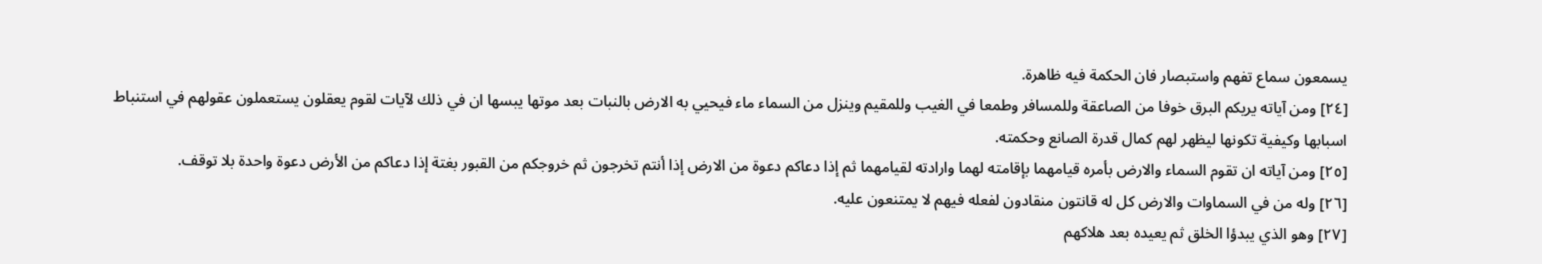يسمعون سماع تفهم واستبصار فان الحكمة فيه ظاهرة.
[٢٤] ومن آياته يريكم البرق خوفا من الصاعقة وللمسافر وطمعا في الغيب وللمقيم وينزل من السماء ماء فيحيي به الارض بالنبات بعد موتها يبسها ان في ذلك لآيات لقوم يعقلون يستعملون عقولهم في استنباط اسبابها وكيفية تكونها ليظهر لهم كمال قدرة الصانع وحكمته.
[٢٥] ومن آياته ان تقوم السماء والارض بأمره قيامهما بإقامته لهما وارادته لقيامهما ثم إذا دعاكم دعوة من الارض إذا أنتم تخرجون ثم خروجكم من القبور بغتة إذا دعاكم من الأرض دعوة واحدة بلا توقف.
[٢٦] وله من في السماوات والارض كل له قانتون منقادون لفعله فيهم لا يمتنعون عليه.
[٢٧] وهو الذي يبدؤا الخلق ثم يعيده بعد هلاكهم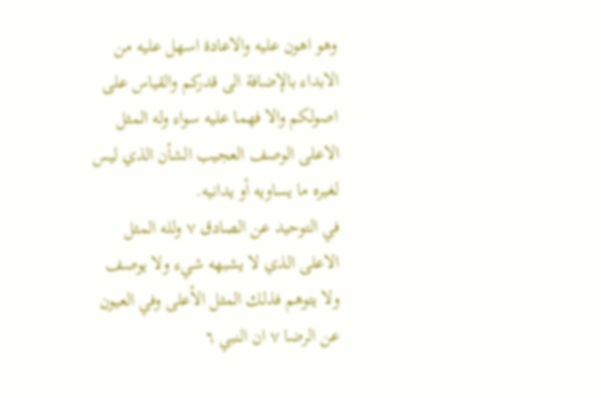وهو اهون عليه والاعادة اسهل عليه من الابداء بالإضافة الى قدركم والقياس على اصولكم والا فهما عليه سواء وله المثل الاعلى الوصف العجيب الشأن الذي ليس لغيره ما يساويه أو يدانيه.
في التوحيد عن الصادق ٧ ولله المثل الاعلى الذي لا يشبهه شيء ولا يوصف ولا يتوهم فذلك المثل الأعلى وفي العيون عن الرضا ٧ ان النبي ٦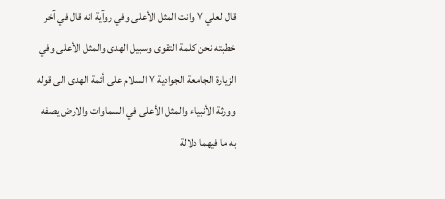قال لعلي ٧ وانت المثل الأعلى وفي روآية انه قال في آخر خطبته نحن كلمة التقوى وسبيل الهدى والمثل الأعلى وفي الزيارة الجامعة الجوادية ٧ السلام على أئمة الهدى الى قوله وورثة الأنبياء والمثل الأعلى في السماوات والارض يصفه به ما فيهما دلالة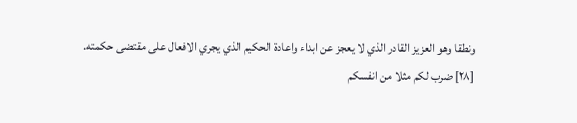ونطقا وهو العزيز القادر الذي لا يعجز عن ابداء واعادة الحكيم الذي يجري الافعال على مقتضى حكمته.
[٢٨] ضرب لكم مثلا من انفسكم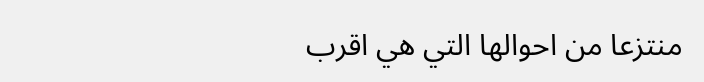منتزعا من احوالها التي هي اقرب